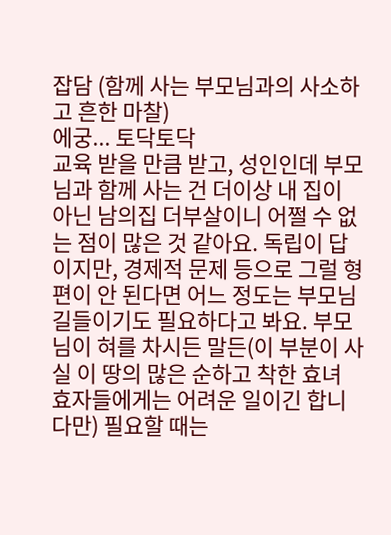잡담 (함께 사는 부모님과의 사소하고 흔한 마찰)
에궁... 토닥토닥
교육 받을 만큼 받고, 성인인데 부모님과 함께 사는 건 더이상 내 집이 아닌 남의집 더부살이니 어쩔 수 없는 점이 많은 것 같아요. 독립이 답이지만, 경제적 문제 등으로 그럴 형편이 안 된다면 어느 정도는 부모님 길들이기도 필요하다고 봐요. 부모님이 혀를 차시든 말든(이 부분이 사실 이 땅의 많은 순하고 착한 효녀 효자들에게는 어려운 일이긴 합니다만) 필요할 때는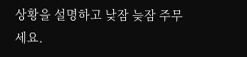상황을 설명하고 낮잠 늦잠 주무세요.